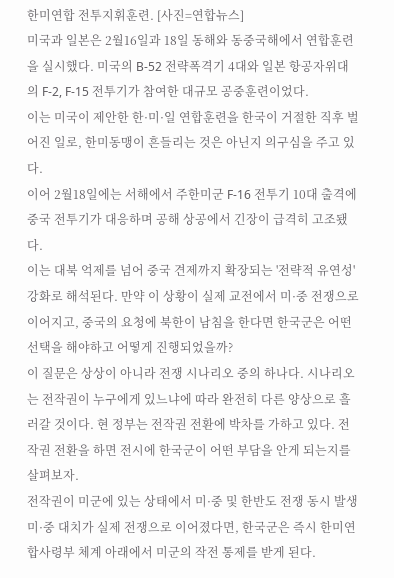한미연합 전투지휘훈련. [사진=연합뉴스]
미국과 일본은 2월16일과 18일 동해와 동중국해에서 연합훈련을 실시했다. 미국의 B‑52 전략폭격기 4대와 일본 항공자위대의 F‑2, F‑15 전투기가 참여한 대규모 공중훈련이었다.
이는 미국이 제안한 한·미·일 연합훈련을 한국이 거절한 직후 벌어진 일로, 한미동맹이 흔들리는 것은 아닌지 의구심을 주고 있다.
이어 2월18일에는 서해에서 주한미군 F‑16 전투기 10대 출격에 중국 전투기가 대응하며 공해 상공에서 긴장이 급격히 고조됐다.
이는 대북 억제를 넘어 중국 견제까지 확장되는 '전략적 유연성' 강화로 해석된다. 만약 이 상황이 실제 교전에서 미·중 전쟁으로 이어지고, 중국의 요청에 북한이 남침을 한다면 한국군은 어떤 선택을 해야하고 어떻게 진행되었을까?
이 질문은 상상이 아니라 전쟁 시나리오 중의 하나다. 시나리오는 전작권이 누구에게 있느냐에 따라 완전히 다른 양상으로 흘러갈 것이다. 현 정부는 전작권 전환에 박차를 가하고 있다. 전작권 전환을 하면 전시에 한국군이 어떤 부담을 안게 되는지를 살펴보자.
전작권이 미군에 있는 상태에서 미·중 및 한반도 전쟁 동시 발생
미·중 대치가 실제 전쟁으로 이어졌다면, 한국군은 즉시 한미연합사령부 체계 아래에서 미군의 작전 통제를 받게 된다.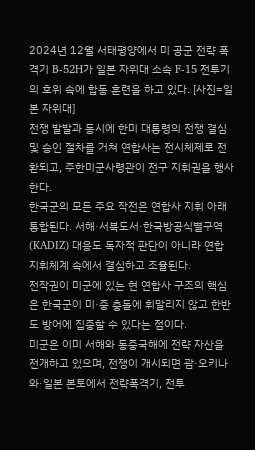2024년 12월 서태평양에서 미 공군 전략 폭격기 B-52H가 일본 자위대 소속 F-15 전투기의 호위 속에 합동 훈련을 하고 있다. [사진=일본 자위대]
전쟁 발발과 동시에 한미 대통령의 전쟁 결심 및 승인 절차를 거쳐 연합사는 전시체제로 전환되고, 주한미군사령관이 전구 지휘권을 행사한다.
한국군의 모든 주요 작전은 연합사 지휘 아래 통합된다. 서해·서북도서·한국방공식별구역(KADIZ) 대응도 독자적 판단이 아니라 연합 지휘체계 속에서 결심하고 조율된다.
전작권이 미군에 있는 현 연합사 구조의 핵심은 한국군이 미·중 충돌에 휘말리지 않고 한반도 방어에 집중할 수 있다는 점이다.
미군은 이미 서해와 동중국해에 전략 자산을 전개하고 있으며, 전쟁이 개시되면 괌·오키나와·일본 본토에서 전략폭격기, 전투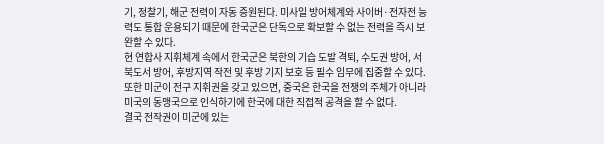기, 정찰기, 해군 전력이 자동 증원된다. 미사일 방어체계와 사이버·전자전 능력도 통합 운용되기 때문에 한국군은 단독으로 확보할 수 없는 전력을 즉시 보완할 수 있다.
현 연합사 지휘체계 속에서 한국군은 북한의 기습 도발 격퇴, 수도권 방어, 서북도서 방어, 후방지역 작전 및 후방 기지 보호 등 필수 임무에 집중할 수 있다.
또한 미군이 전구 지휘권을 갖고 있으면, 중국은 한국을 전쟁의 주체가 아니라 미국의 동맹국으로 인식하기에 한국에 대한 직접적 공격을 할 수 없다.
결국 전작권이 미군에 있는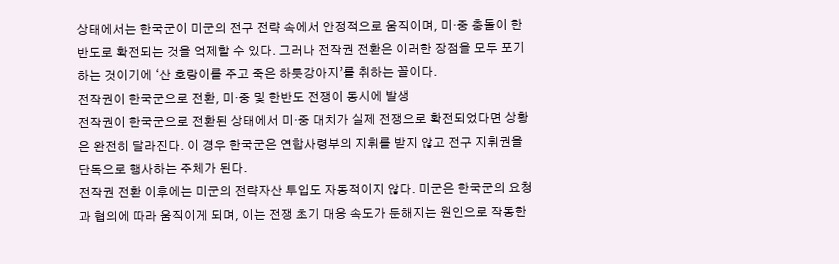상태에서는 한국군이 미군의 전구 전략 속에서 안정적으로 움직이며, 미·중 충돌이 한반도로 확전되는 것을 억제할 수 있다. 그러나 전작권 전환은 이러한 장점을 모두 포기하는 것이기에 ‘산 호랑이를 주고 죽은 하룻강아지’를 취하는 꼴이다.
전작권이 한국군으로 전환, 미·중 및 한반도 전쟁이 동시에 발생
전작권이 한국군으로 전환된 상태에서 미·중 대치가 실제 전쟁으로 확전되었다면 상황은 완전히 달라진다. 이 경우 한국군은 연합사령부의 지휘를 받지 않고 전구 지휘권을 단독으로 행사하는 주체가 된다.
전작권 전환 이후에는 미군의 전략자산 투입도 자동적이지 않다. 미군은 한국군의 요청과 협의에 따라 움직이게 되며, 이는 전쟁 초기 대응 속도가 둔해지는 원인으로 작동한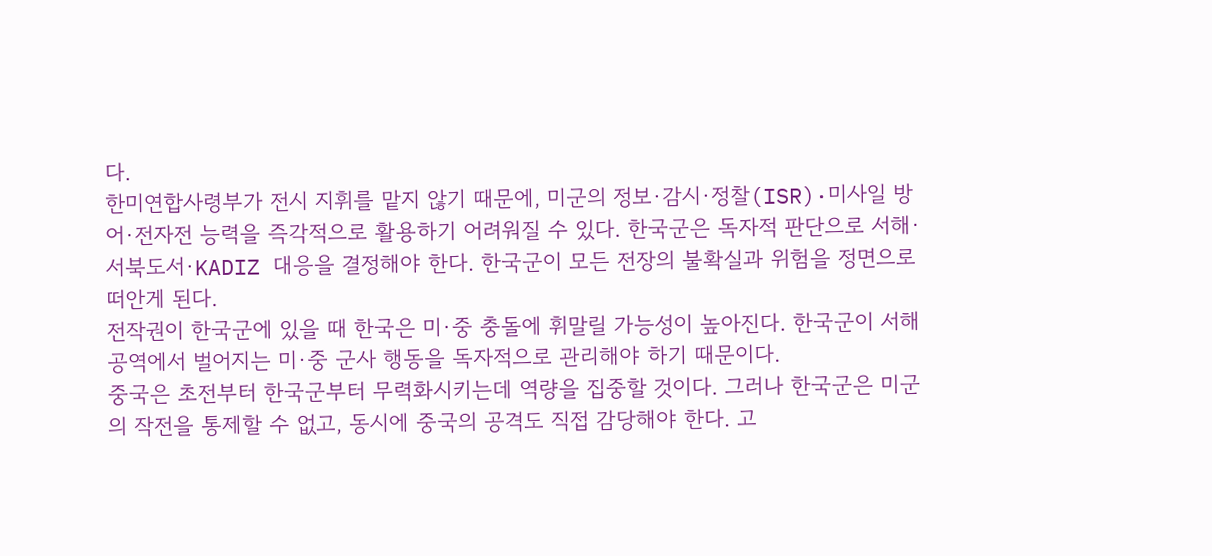다.
한미연합사령부가 전시 지휘를 맡지 않기 때문에, 미군의 정보·감시·정찰(ISR)·미사일 방어·전자전 능력을 즉각적으로 활용하기 어려워질 수 있다. 한국군은 독자적 판단으로 서해·서북도서·KADIZ 대응을 결정해야 한다. 한국군이 모든 전장의 불확실과 위험을 정면으로 떠안게 된다.
전작권이 한국군에 있을 때 한국은 미·중 충돌에 휘말릴 가능성이 높아진다. 한국군이 서해 공역에서 벌어지는 미·중 군사 행동을 독자적으로 관리해야 하기 때문이다.
중국은 초전부터 한국군부터 무력화시키는데 역량을 집중할 것이다. 그러나 한국군은 미군의 작전을 통제할 수 없고, 동시에 중국의 공격도 직접 감당해야 한다. 고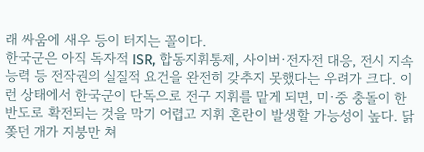래 싸움에 새우 등이 터지는 꼴이다.
한국군은 아직 독자적 ISR, 합동지휘통제, 사이버·전자전 대응, 전시 지속능력 등 전작권의 실질적 요건을 완전히 갖추지 못했다는 우려가 크다. 이런 상태에서 한국군이 단독으로 전구 지휘를 맡게 되면, 미·중 충돌이 한반도로 확전되는 것을 막기 어렵고 지휘 혼란이 발생할 가능성이 높다. 닭 쫒던 개가 지붕만 쳐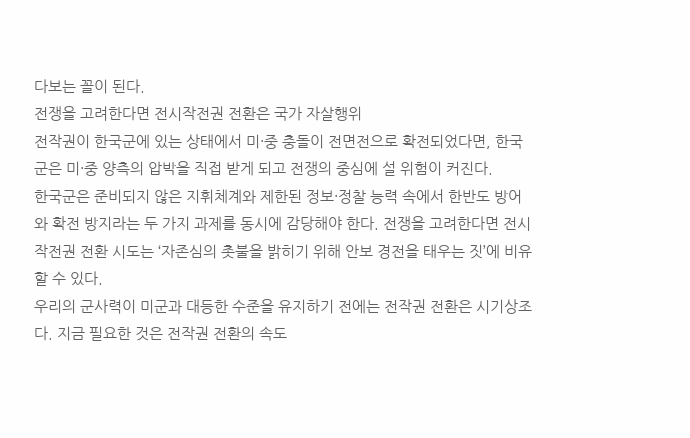다보는 꼴이 된다.
전쟁을 고려한다면 전시작전권 전환은 국가 자살행위
전작권이 한국군에 있는 상태에서 미·중 충돌이 전면전으로 확전되었다면, 한국군은 미·중 양측의 압박을 직접 받게 되고 전쟁의 중심에 설 위험이 커진다.
한국군은 준비되지 않은 지휘체계와 제한된 정보·정찰 능력 속에서 한반도 방어와 확전 방지라는 두 가지 과제를 동시에 감당해야 한다. 전쟁을 고려한다면 전시작전권 전환 시도는 ‘자존심의 촛불을 밝히기 위해 안보 경전을 태우는 짓’에 비유할 수 있다.
우리의 군사력이 미군과 대등한 수준을 유지하기 전에는 전작권 전환은 시기상조다. 지금 필요한 것은 전작권 전환의 속도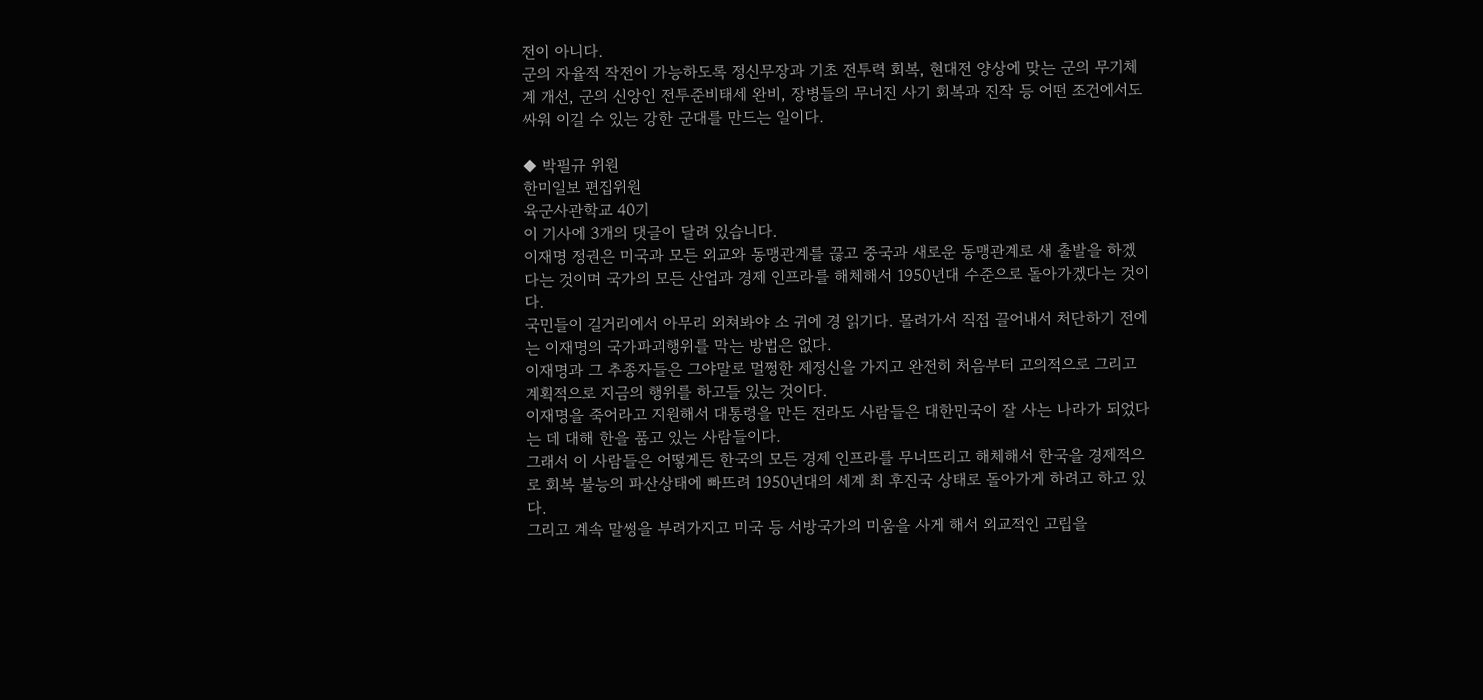전이 아니다.
군의 자율적 작전이 가능하도록 정신무장과 기초 전투력 회복, 현대전 양상에 맞는 군의 무기체계 개선, 군의 신앙인 전투준비태세 완비, 장병들의 무너진 사기 회복과 진작 등 어떤 조건에서도 싸워 이길 수 있는 강한 군대를 만드는 일이다.

◆ 박필규 위원
한미일보 편집위원
육군사관학교 40기
이 기사에 3개의 댓글이 달려 있습니다.
이재명 정권은 미국과 모든 외교와 동맹관계를 끊고 중국과 새로운 동맹관계로 새 출발을 하겠다는 것이며 국가의 모든 산업과 경제 인프라를 해체해서 1950년대 수준으로 돌아가겠다는 것이다.
국민들이 길거리에서 아무리 외쳐봐야 소 귀에 경 읽기다. 몰려가서 직접 끌어내서 처단하기 전에는 이재명의 국가파괴행위를 막는 방법은 없다.
이재명과 그 추종자들은 그야말로 멀쩡한 제정신을 가지고 완전히 처음부터 고의적으로 그리고 계획적으로 지금의 행위를 하고들 있는 것이다.
이재명을 죽어라고 지원해서 대통령을 만든 전라도 사람들은 대한민국이 잘 사는 나라가 되었다는 데 대해 한을 품고 있는 사람들이다.
그래서 이 사람들은 어떻게든 한국의 모든 경제 인프라를 무너뜨리고 해체해서 한국을 경제적으로 회복 불능의 파산상태에 빠뜨려 1950년대의 세계 최 후진국 상태로 돌아가게 하려고 하고 있다.
그리고 계속 말썽을 부려가지고 미국 등 서방국가의 미움을 사게 해서 외교적인 고립을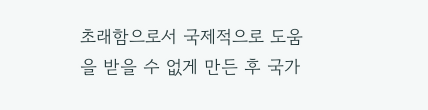초래함으로서 국제적으로 도움을 받을 수 없게 만든 후 국가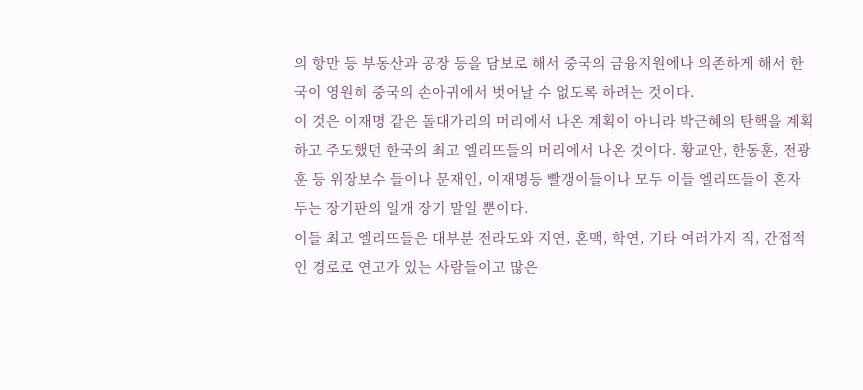의 항만 등 부동산과 공장 등을 담보로 해서 중국의 금융지원에나 의존하게 해서 한국이 영원히 중국의 손아귀에서 벗어날 수 없도록 하려는 것이다.
이 것은 이재명 같은 돌대가리의 머리에서 나온 계획이 아니라 박근혜의 탄핵을 계획하고 주도했던 한국의 최고 엘리뜨들의 머리에서 나온 것이다. 황교안, 한동훈, 전광훈 등 위장보수 들이나 문재인, 이재명등 빨갱이들이나 모두 이들 엘리뜨들이 혼자 두는 장기판의 일개 장기 말일 뿐이다.
이들 최고 엘리뜨들은 대부분 전라도와 지연, 혼맥, 학연, 기타 여러가지 직, 간접적인 경로로 연고가 있는 사람들이고 많은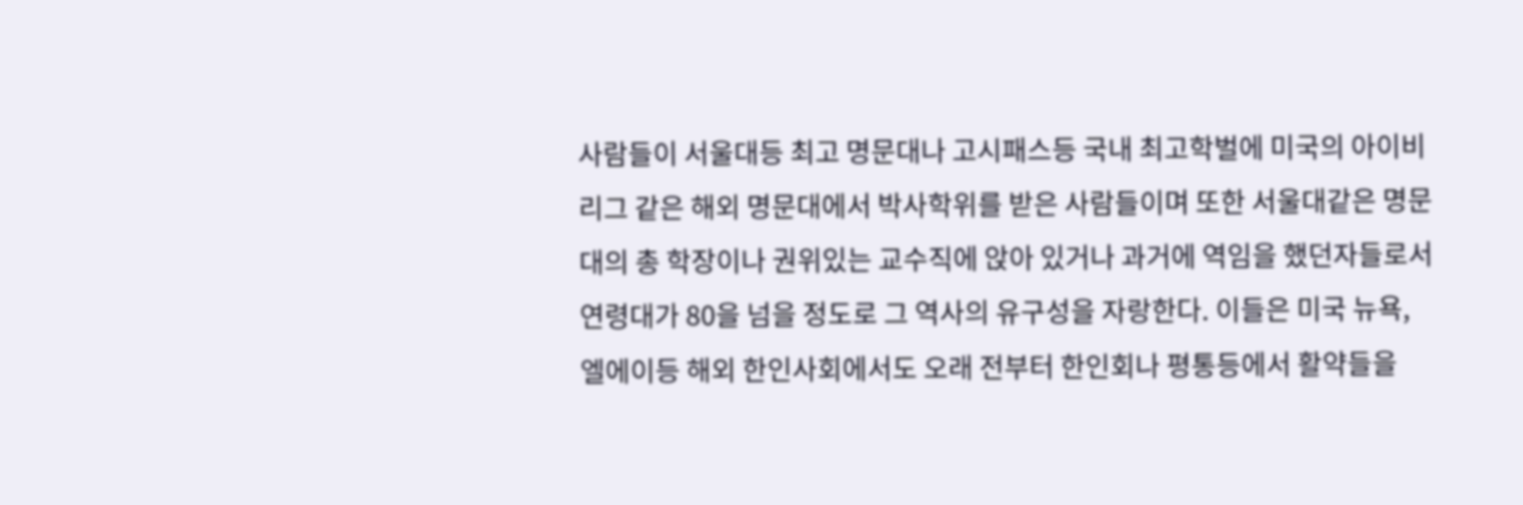사람들이 서울대등 최고 명문대나 고시패스등 국내 최고학벌에 미국의 아이비리그 같은 해외 명문대에서 박사학위를 받은 사람들이며 또한 서울대같은 명문대의 총 학장이나 권위있는 교수직에 앉아 있거나 과거에 역임을 했던자들로서 연령대가 80을 넘을 정도로 그 역사의 유구성을 자랑한다. 이들은 미국 뉴욕, 엘에이등 해외 한인사회에서도 오래 전부터 한인회나 평통등에서 활약들을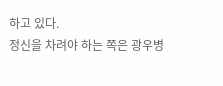하고 있다.
정신을 차려야 하는 쪽은 광우병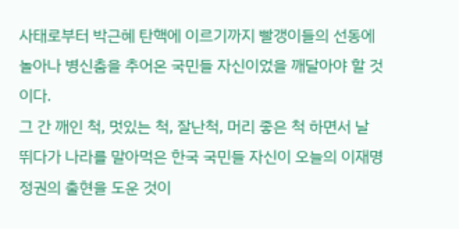사태로부터 박근혜 탄핵에 이르기까지 빨갱이들의 선동에 놀아나 병신춤을 추어온 국민들 자신이었을 깨달아야 할 것이다.
그 간 깨인 척, 멋있는 척, 잘난척, 머리 좋은 척 하면서 날 뛰다가 나라를 말아먹은 한국 국민들 자신이 오늘의 이재명 정권의 출현을 도운 것이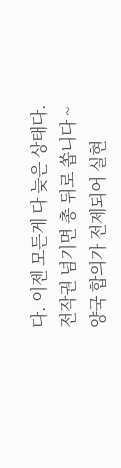다. 이젠 모든게 다 늦은 상태다.
전작권 넘기면 총 뒤로 쏩니다 ~
양국 합의가 전제되어 실현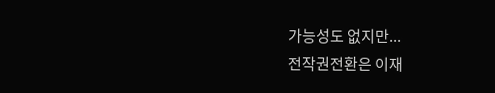가능성도 없지만...
전작권전환은 이재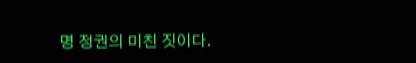명 정권의 미친 짓이다.